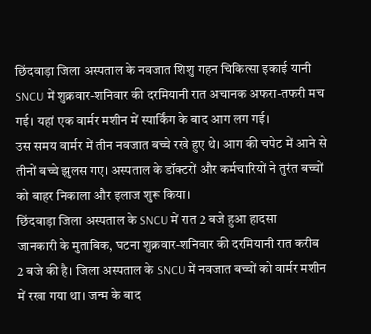छिंदवाड़ा जिला अस्पताल के नवजात शिशु गहन चिकित्सा इकाई यानी SNCU में शुक्रवार-शनिवार की दरमियानी रात अचानक अफरा-तफरी मच गई। यहां एक वार्मर मशीन में स्पार्किंग के बाद आग लग गई।
उस समय वार्मर में तीन नवजात बच्चे रखे हुए थे। आग की चपेट में आने से तीनों बच्चे झुलस गए। अस्पताल के डॉक्टरों और कर्मचारियों ने तुरंत बच्चों को बाहर निकाला और इलाज शुरू किया।
छिंदवाड़ा जिला अस्पताल के SNCU में रात 2 बजे हुआ हादसा
जानकारी के मुताबिक, घटना शुक्रवार-शनिवार की दरमियानी रात करीब 2 बजे की है। जिला अस्पताल के SNCU में नवजात बच्चों को वार्मर मशीन में रखा गया था। जन्म के बाद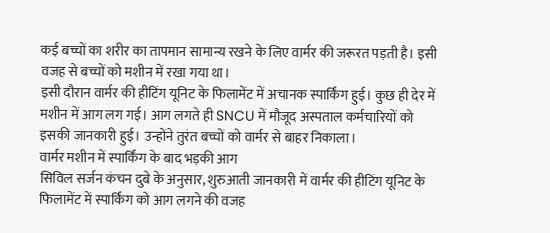कई बच्चों का शरीर का तापमान सामान्य रखने के लिए वार्मर की जरूरत पड़ती है। इसी वजह से बच्चों को मशीन में रखा गया था।
इसी दौरान वार्मर की हीटिंग यूनिट के फिलामेंट में अचानक स्पार्किंग हुई। कुछ ही देर में मशीन में आग लग गई। आग लगते ही SNCU में मौजूद अस्पताल कर्मचारियों को इसकी जानकारी हुई। उन्होंने तुरंत बच्चों को वार्मर से बाहर निकाला।
वार्मर मशीन में स्पार्किंग के बाद भड़की आग
सिविल सर्जन कंचन दुबे के अनुसार, शुरुआती जानकारी में वार्मर की हीटिंग यूनिट के फिलामेंट में स्पार्किंग को आग लगने की वजह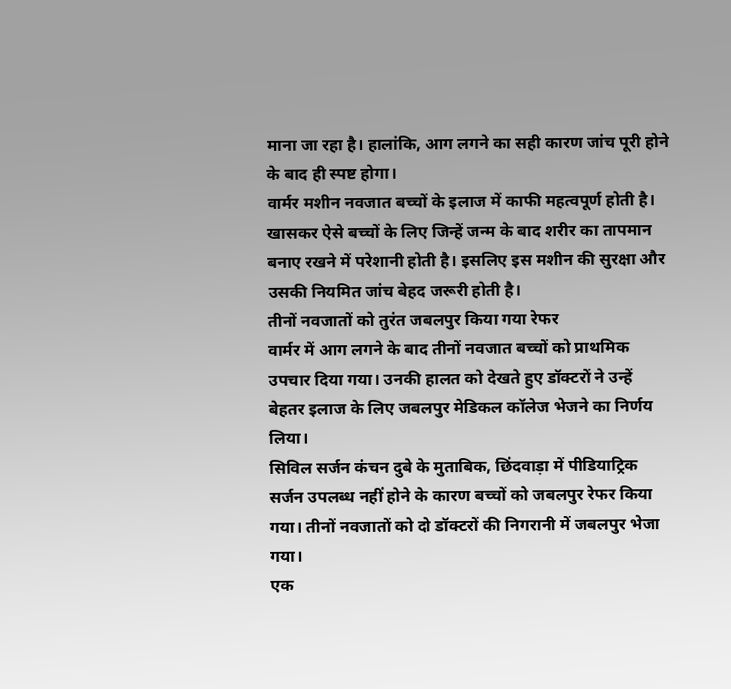माना जा रहा है। हालांकि, आग लगने का सही कारण जांच पूरी होने के बाद ही स्पष्ट होगा।
वार्मर मशीन नवजात बच्चों के इलाज में काफी महत्वपूर्ण होती है। खासकर ऐसे बच्चों के लिए जिन्हें जन्म के बाद शरीर का तापमान बनाए रखने में परेशानी होती है। इसलिए इस मशीन की सुरक्षा और उसकी नियमित जांच बेहद जरूरी होती है।
तीनों नवजातों को तुरंत जबलपुर किया गया रेफर
वार्मर में आग लगने के बाद तीनों नवजात बच्चों को प्राथमिक उपचार दिया गया। उनकी हालत को देखते हुए डॉक्टरों ने उन्हें बेहतर इलाज के लिए जबलपुर मेडिकल कॉलेज भेजने का निर्णय लिया।
सिविल सर्जन कंचन दुबे के मुताबिक, छिंदवाड़ा में पीडियाट्रिक सर्जन उपलब्ध नहीं होने के कारण बच्चों को जबलपुर रेफर किया गया। तीनों नवजातों को दो डॉक्टरों की निगरानी में जबलपुर भेजा गया।
एक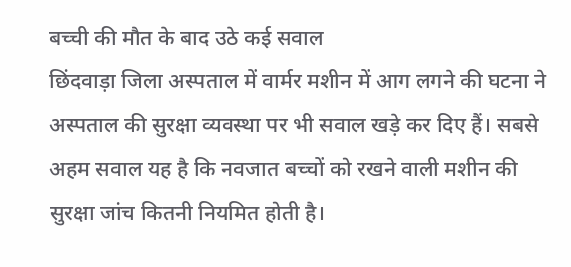बच्ची की मौत के बाद उठे कई सवाल
छिंदवाड़ा जिला अस्पताल में वार्मर मशीन में आग लगने की घटना ने अस्पताल की सुरक्षा व्यवस्था पर भी सवाल खड़े कर दिए हैं। सबसे अहम सवाल यह है कि नवजात बच्चों को रखने वाली मशीन की सुरक्षा जांच कितनी नियमित होती है।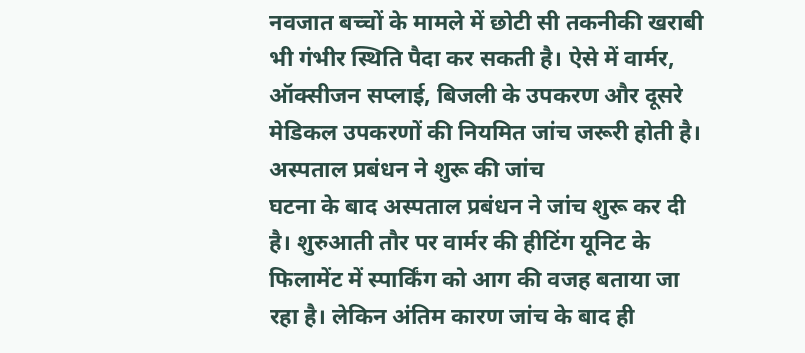नवजात बच्चों के मामले में छोटी सी तकनीकी खराबी भी गंभीर स्थिति पैदा कर सकती है। ऐसे में वार्मर, ऑक्सीजन सप्लाई, बिजली के उपकरण और दूसरे मेडिकल उपकरणों की नियमित जांच जरूरी होती है।
अस्पताल प्रबंधन ने शुरू की जांच
घटना के बाद अस्पताल प्रबंधन ने जांच शुरू कर दी है। शुरुआती तौर पर वार्मर की हीटिंग यूनिट के फिलामेंट में स्पार्किंग को आग की वजह बताया जा रहा है। लेकिन अंतिम कारण जांच के बाद ही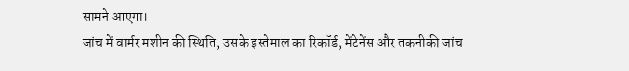सामने आएगा।
जांच में वार्मर मशीन की स्थिति, उसके इस्तेमाल का रिकॉर्ड, मेंटेनेंस और तकनीकी जांच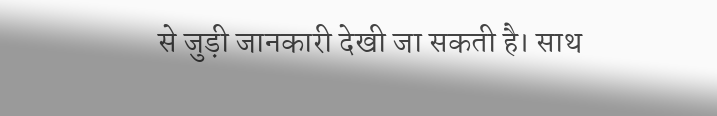से जुड़ी जानकारी देखी जा सकती है। साथ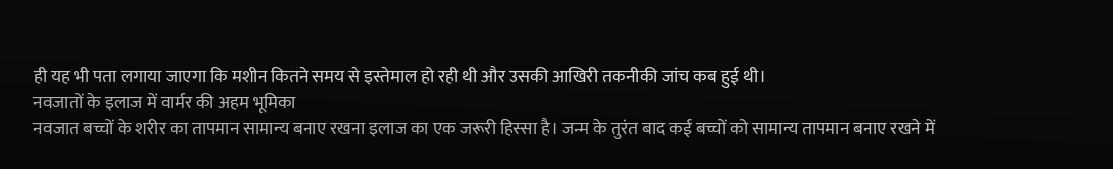ही यह भी पता लगाया जाएगा कि मशीन कितने समय से इस्तेमाल हो रही थी और उसकी आखिरी तकनीकी जांच कब हुई थी।
नवजातों के इलाज में वार्मर की अहम भूमिका
नवजात बच्चों के शरीर का तापमान सामान्य बनाए रखना इलाज का एक जरूरी हिस्सा है। जन्म के तुरंत बाद कई बच्चों को सामान्य तापमान बनाए रखने में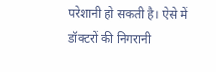परेशानी हो सकती है। ऐसे में डॉक्टरों की निगरानी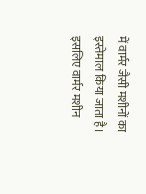में वार्मर जैसी मशीनों का इस्तेमाल किया जाता है।
इसलिए वार्मर मशीन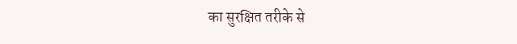का सुरक्षित तरीके से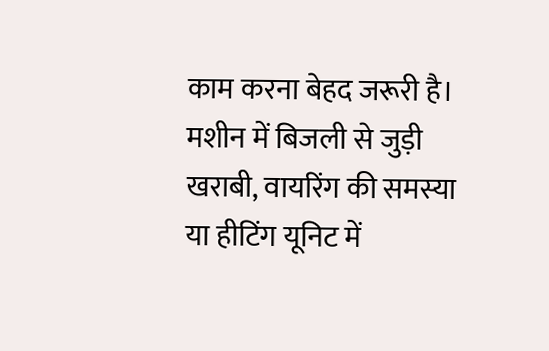काम करना बेहद जरूरी है। मशीन में बिजली से जुड़ी खराबी, वायरिंग की समस्या या हीटिंग यूनिट में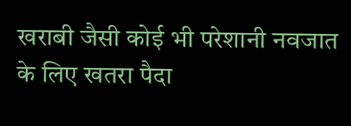खराबी जैसी कोई भी परेशानी नवजात के लिए खतरा पैदा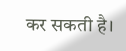कर सकती है।